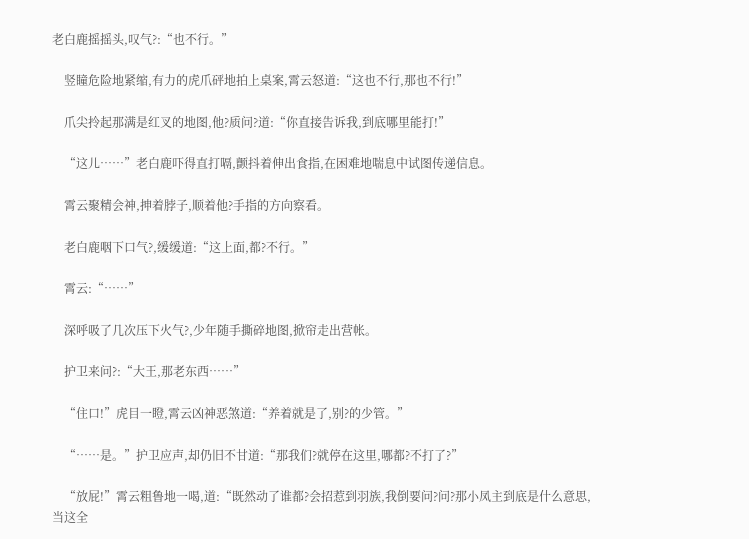老白鹿摇摇头,叹气?:“也不行。”

    竖瞳危险地紧缩,有力的虎爪砰地拍上桌案,霄云怒道:“这也不行,那也不行!”

    爪尖拎起那满是红叉的地图,他?质问?道:“你直接告诉我,到底哪里能打!”

    “这儿……”老白鹿吓得直打嗝,颤抖着伸出食指,在困难地喘息中试图传递信息。

    霄云聚精会神,抻着脖子,顺着他?手指的方向察看。

    老白鹿咽下口气?,缓缓道:“这上面,都?不行。”

    霄云:“……”

    深呼吸了几次压下火气?,少年随手撕碎地图,掀帘走出营帐。

    护卫来问?:“大王,那老东西……”

    “住口!”虎目一瞪,霄云凶神恶煞道:“养着就是了,别?的少管。”

    “……是。”护卫应声,却仍旧不甘道:“那我们?就停在这里,哪都?不打了?”

    “放屁!”霄云粗鲁地一喝,道:“既然动了谁都?会招惹到羽族,我倒要问?问?那小凤主到底是什么意思,当这全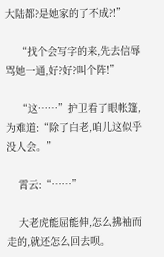大陆都?是她家的了不成?!”

    “找个会写字的来,先去信辱骂她一通,好?好?叫个阵!”

    “这……”护卫看了眼帐篷,为难道:“除了白老,咱儿这似乎没人会。”

    霄云:“……”

    大老虎能屈能伸,怎么拂袖而走的,就还怎么回去呗。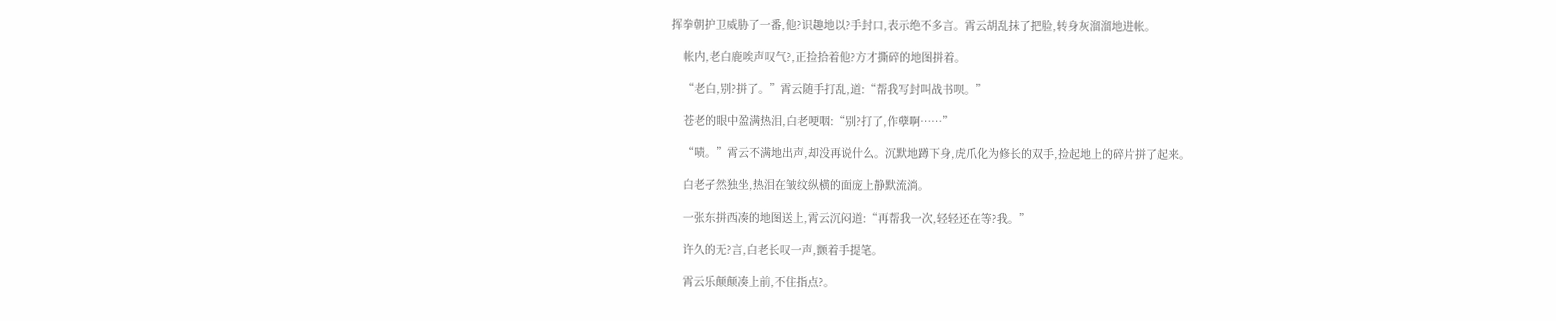挥拳朝护卫威胁了一番,他?识趣地以?手封口,表示绝不多言。霄云胡乱抹了把脸,转身灰溜溜地进帐。

    帐内,老白鹿唉声叹气?,正捡拾着他?方才撕碎的地图拼着。

    “老白,别?拼了。”霄云随手打乱,道:“帮我写封叫战书呗。”

    苍老的眼中盈满热泪,白老哽咽:“别?打了,作孽啊……”

    “啧。”霄云不满地出声,却没再说什么。沉默地蹲下身,虎爪化为修长的双手,捡起地上的碎片拼了起来。

    白老孑然独坐,热泪在皱纹纵横的面庞上静默流淌。

    一张东拼西凑的地图送上,霄云沉闷道:“再帮我一次,轻轻还在等?我。”

    许久的无?言,白老长叹一声,颤着手提笔。

    霄云乐颠颠凑上前,不住指点?。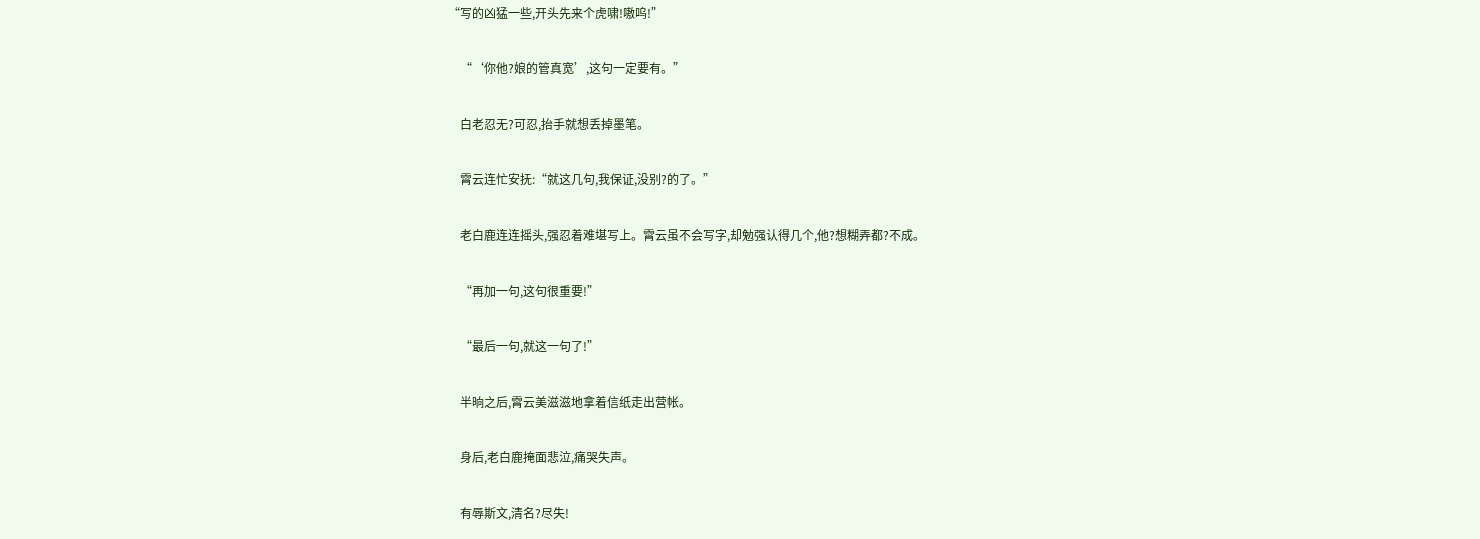“写的凶猛一些,开头先来个虎啸!嗷呜!”

    “‘你他?娘的管真宽’,这句一定要有。”

    白老忍无?可忍,抬手就想丢掉墨笔。

    霄云连忙安抚:“就这几句,我保证,没别?的了。”

    老白鹿连连摇头,强忍着难堪写上。霄云虽不会写字,却勉强认得几个,他?想糊弄都?不成。

    “再加一句,这句很重要!”

    “最后一句,就这一句了!”

    半晌之后,霄云美滋滋地拿着信纸走出营帐。

    身后,老白鹿掩面悲泣,痛哭失声。

    有辱斯文,清名?尽失!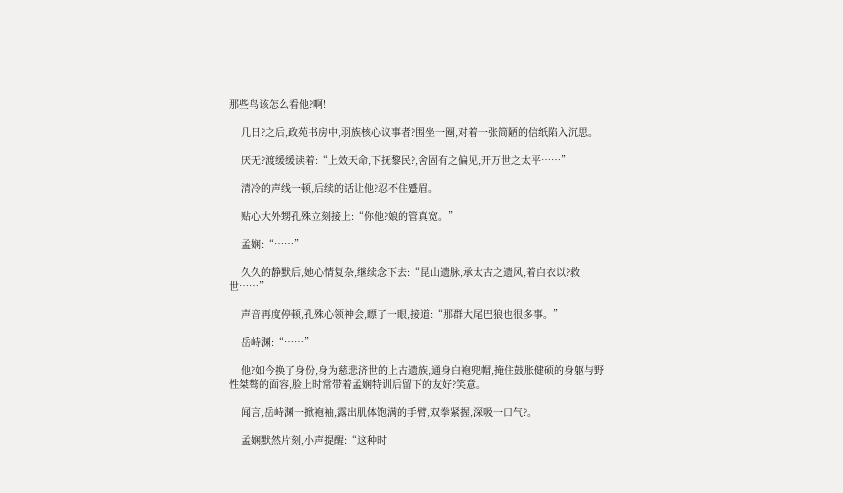那些鸟该怎么看他?啊!

    几日?之后,政苑书房中,羽族核心议事者?围坐一圈,对着一张简陋的信纸陷入沉思。

    厌无?渡缓缓读着:“上效天命,下抚黎民?,舍固有之偏见,开万世之太平……”

    清冷的声线一顿,后续的话让他?忍不住蹙眉。

    贴心大外甥孔殊立刻接上:“你他?娘的管真宽。”

    孟娴:“……”

    久久的静默后,她心情复杂,继续念下去:“昆山遗脉,承太古之遗风,着白衣以?救世……”

    声音再度停顿,孔殊心领神会,瞟了一眼,接道:“那群大尾巴狼也很多事。”

    岳峙渊:“……”

    他?如今换了身份,身为慈悲济世的上古遗族,通身白袍兜帽,掩住鼓胀健硕的身躯与野性桀骜的面容,脸上时常带着孟娴特训后留下的友好?笑意。

    闻言,岳峙渊一掀袍袖,露出肌体饱满的手臂,双拳紧握,深吸一口气?。

    孟娴默然片刻,小声提醒:“这种时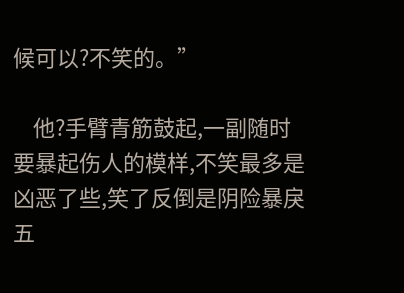候可以?不笑的。”

    他?手臂青筋鼓起,一副随时要暴起伤人的模样,不笑最多是凶恶了些,笑了反倒是阴险暴戾五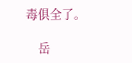毒俱全了。

    岳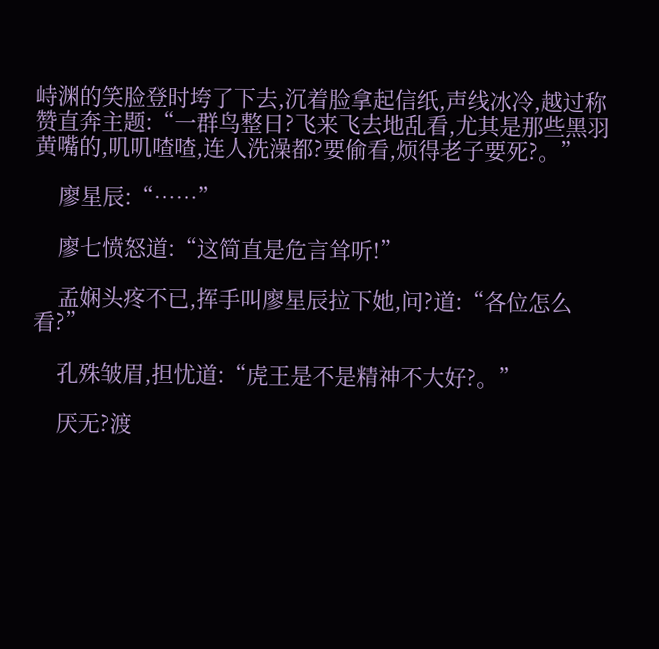峙渊的笑脸登时垮了下去,沉着脸拿起信纸,声线冰冷,越过称赞直奔主题:“一群鸟整日?飞来飞去地乱看,尤其是那些黑羽黄嘴的,叽叽喳喳,连人洗澡都?要偷看,烦得老子要死?。”

    廖星辰:“……”

    廖七愤怒道:“这简直是危言耸听!”

    孟娴头疼不已,挥手叫廖星辰拉下她,问?道:“各位怎么看?”

    孔殊皱眉,担忧道:“虎王是不是精神不大好?。”

    厌无?渡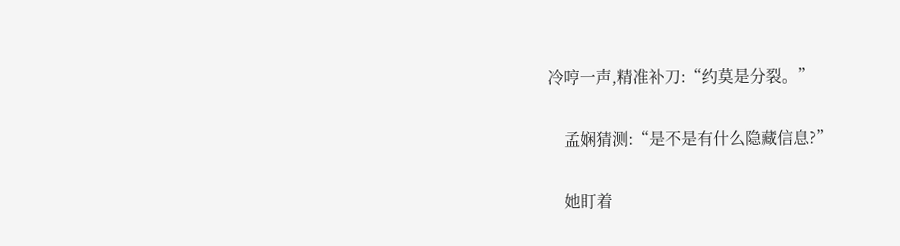冷哼一声,精准补刀:“约莫是分裂。”

    孟娴猜测:“是不是有什么隐藏信息?”

    她盯着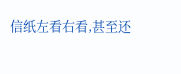信纸左看右看,甚至还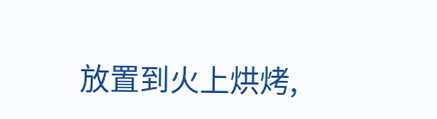放置到火上烘烤,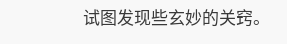试图发现些玄妙的关窍。